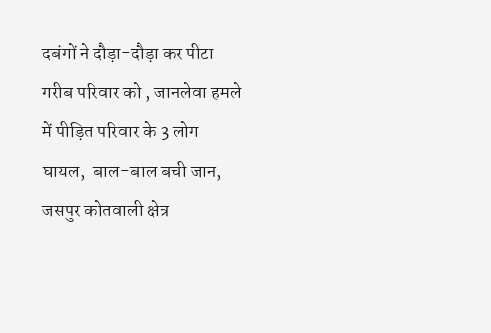दबंगों ने दौड़ा-दौड़ा कर पीटा गरीब परिवार को , जानलेवा हमले में पीड़ित परिवार के 3 लोग घायल,  बाल-बाल बची जान, जसपुर कोतवाली क्षेत्र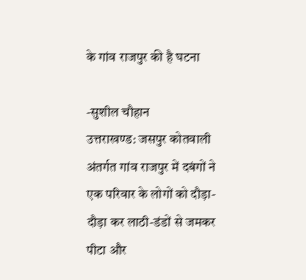के गांव राजपुर की है घटना

-सुशील चौहान
उत्तराखण्ड: जसपुर कोतवाली अंतर्गत गांव राजपुर में दबंगों ने एक परिवार के लोगों को दौड़ा-दौड़ा कर लाठी-डंडों से जमकर पीटा और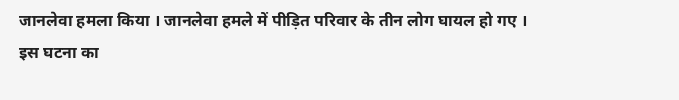जानलेवा हमला किया । जानलेवा हमले में पीड़ित परिवार के तीन लोग घायल हो गए । इस घटना का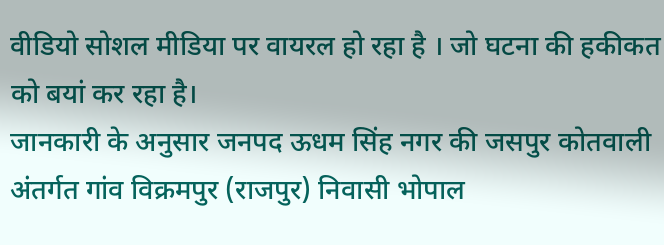वीडियो सोशल मीडिया पर वायरल हो रहा है । जो घटना की हकीकत को बयां कर रहा है।
जानकारी के अनुसार जनपद ऊधम सिंह नगर की जसपुर कोतवाली अंतर्गत गांव विक्रमपुर (राजपुर) निवासी भोपाल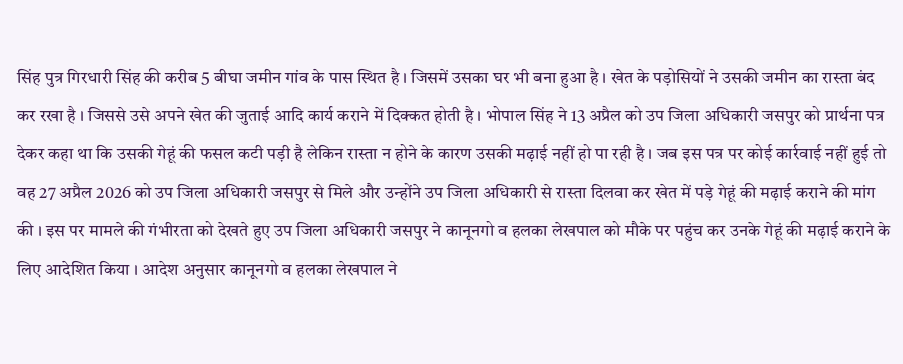सिंह पुत्र गिरधारी सिंह की करीब 5 बीघा जमीन गांव के पास स्थित है । जिसमें उसका घर भी बना हुआ है । खेत के पड़ोसियों ने उसकी जमीन का रास्ता बंद कर रखा है । जिससे उसे अपने खेत की जुताई आदि कार्य कराने में दिक्कत होती है । भोपाल सिंह ने 13 अप्रैल को उप जिला अधिकारी जसपुर को प्रार्थना पत्र देकर कहा था कि उसकी गेहूं की फसल कटी पड़ी है लेकिन रास्ता न होने के कारण उसकी मढ़ाई नहीं हो पा रही है । जब इस पत्र पर कोई कार्रवाई नहीं हुई तो वह 27 अप्रैल 2026 को उप जिला अधिकारी जसपुर से मिले और उन्होंने उप जिला अधिकारी से रास्ता दिलवा कर खेत में पड़े गेहूं की मढ़ाई कराने की मांग की । इस पर मामले की गंभीरता को देखते हुए उप जिला अधिकारी जसपुर ने कानूनगो व हलका लेखपाल को मौके पर पहुंच कर उनके गेहूं की मढ़ाई कराने के लिए आदेशित किया । आदेश अनुसार कानूनगो व हलका लेखपाल ने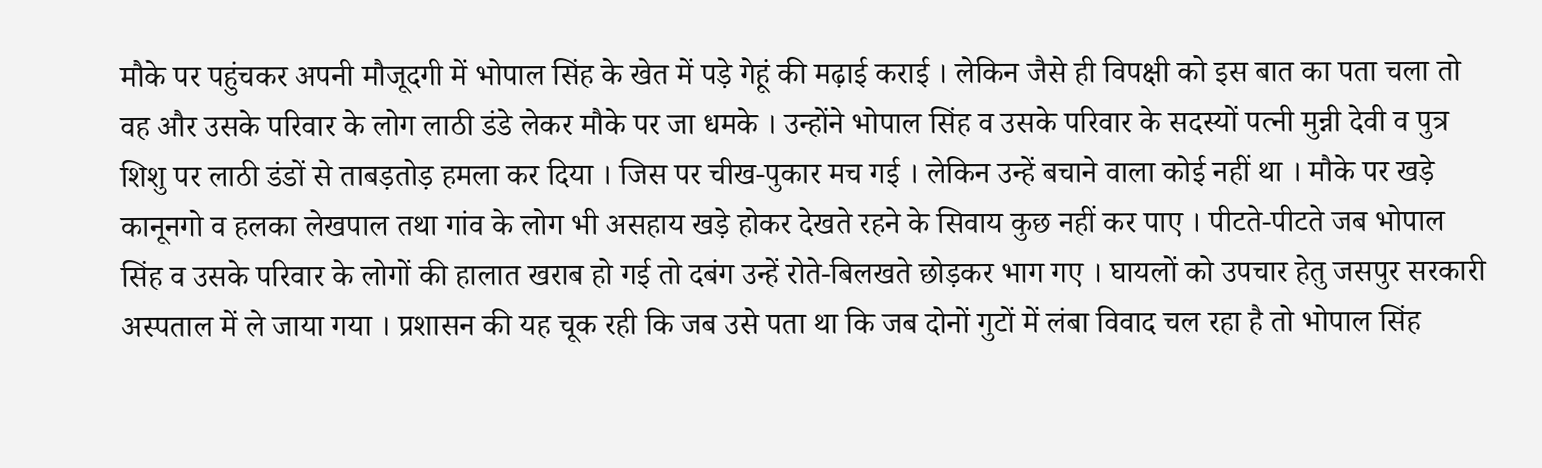मौके पर पहुंचकर अपनी मौजूदगी में भोपाल सिंह के खेत में पड़े गेहूं की मढ़ाई कराई । लेकिन जैसे ही विपक्षी को इस बात का पता चला तो वह और उसके परिवार के लोग लाठी डंडे लेकर मौके पर जा धमके । उन्होंने भोपाल सिंह व उसके परिवार के सदस्यों पत्नी मुन्नी देवी व पुत्र शिशु पर लाठी डंडों से ताबड़तोड़ हमला कर दिया । जिस पर चीख-पुकार मच गई । लेकिन उन्हें बचाने वाला कोई नहीं था । मौके पर खड़े कानूनगो व हलका लेखपाल तथा गांव के लोग भी असहाय खड़े होकर देखते रहने के सिवाय कुछ नहीं कर पाए । पीटते-पीटते जब भोपाल सिंह व उसके परिवार के लोगों की हालात खराब हो गई तो दबंग उन्हें रोते-बिलखते छोड़कर भाग गए । घायलों को उपचार हेतु जसपुर सरकारी अस्पताल में ले जाया गया । प्रशासन की यह चूक रही कि जब उसे पता था कि जब दोनों गुटों में लंबा विवाद चल रहा है तो भोपाल सिंह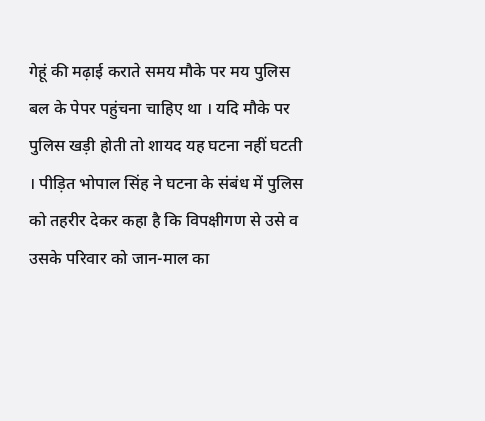गेहूं की मढ़ाई कराते समय मौके पर मय पुलिस बल के पेपर पहुंचना चाहिए था । यदि मौके पर पुलिस खड़ी होती तो शायद यह घटना नहीं घटती । पीड़ित भोपाल सिंह ने घटना के संबंध में पुलिस को तहरीर देकर कहा है कि विपक्षीगण से उसे व उसके परिवार को जान-माल का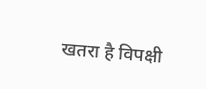खतरा है विपक्षी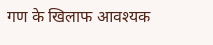गण के खिलाफ आवश्यक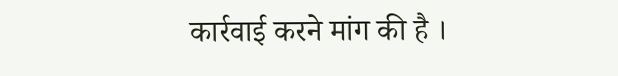कार्रवाई करने मांग की है ।